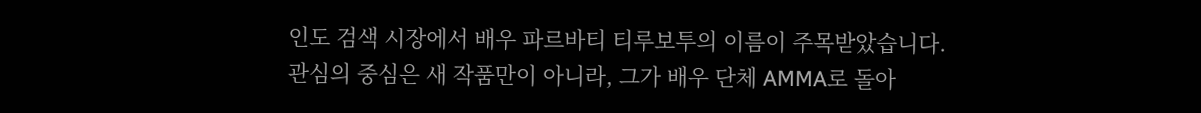인도 검색 시장에서 배우 파르바티 티루보투의 이름이 주목받았습니다.
관심의 중심은 새 작품만이 아니라, 그가 배우 단체 AMMA로 돌아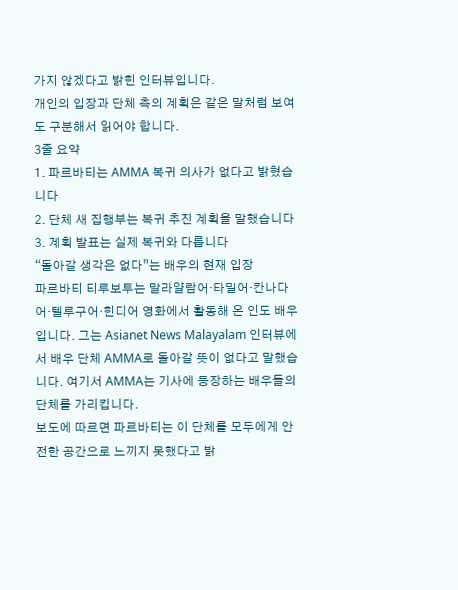가지 않겠다고 밝힌 인터뷰입니다.
개인의 입장과 단체 측의 계획은 같은 말처럼 보여도 구분해서 읽어야 합니다.
3줄 요약
1. 파르바티는 AMMA 복귀 의사가 없다고 밝혔습니다
2. 단체 새 집행부는 복귀 추진 계획을 말했습니다
3. 계획 발표는 실제 복귀와 다릅니다
“돌아갈 생각은 없다”는 배우의 현재 입장
파르바티 티루보투는 말라얄람어·타밀어·칸나다어·텔루구어·힌디어 영화에서 활동해 온 인도 배우입니다. 그는 Asianet News Malayalam 인터뷰에서 배우 단체 AMMA로 돌아갈 뜻이 없다고 말했습니다. 여기서 AMMA는 기사에 등장하는 배우들의 단체를 가리킵니다.
보도에 따르면 파르바티는 이 단체를 모두에게 안전한 공간으로 느끼지 못했다고 밝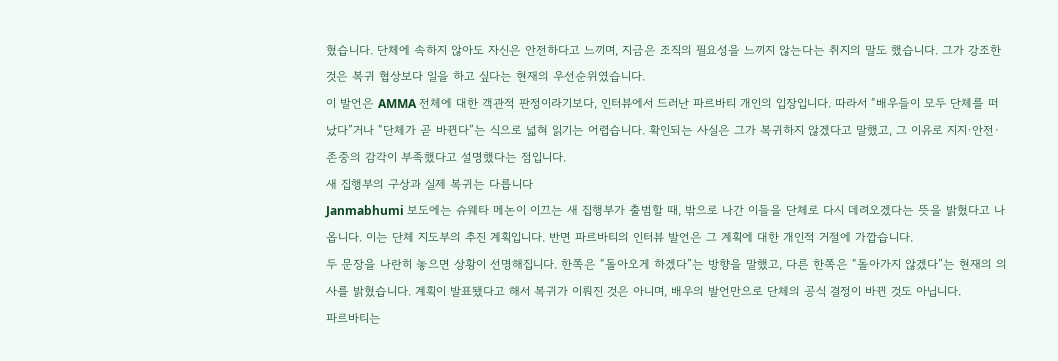혔습니다. 단체에 속하지 않아도 자신은 안전하다고 느끼며, 지금은 조직의 필요성을 느끼지 않는다는 취지의 말도 했습니다. 그가 강조한 것은 복귀 협상보다 일을 하고 싶다는 현재의 우선순위였습니다.
이 발언은 AMMA 전체에 대한 객관적 판정이라기보다, 인터뷰에서 드러난 파르바티 개인의 입장입니다. 따라서 “배우들이 모두 단체를 떠났다”거나 “단체가 곧 바뀐다”는 식으로 넓혀 읽기는 어렵습니다. 확인되는 사실은 그가 복귀하지 않겠다고 말했고, 그 이유로 지지·안전·존중의 감각이 부족했다고 설명했다는 점입니다.
새 집행부의 구상과 실제 복귀는 다릅니다
Janmabhumi 보도에는 슈웨타 메논이 이끄는 새 집행부가 출범할 때, 밖으로 나간 이들을 단체로 다시 데려오겠다는 뜻을 밝혔다고 나옵니다. 이는 단체 지도부의 추진 계획입니다. 반면 파르바티의 인터뷰 발언은 그 계획에 대한 개인적 거절에 가깝습니다.
두 문장을 나란히 놓으면 상황이 선명해집니다. 한쪽은 “돌아오게 하겠다”는 방향을 말했고, 다른 한쪽은 “돌아가지 않겠다”는 현재의 의사를 밝혔습니다. 계획이 발표됐다고 해서 복귀가 이뤄진 것은 아니며, 배우의 발언만으로 단체의 공식 결정이 바뀐 것도 아닙니다.
파르바티는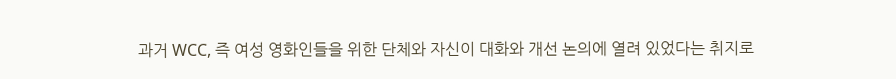과거 WCC, 즉 여성 영화인들을 위한 단체와 자신이 대화와 개선 논의에 열려 있었다는 취지로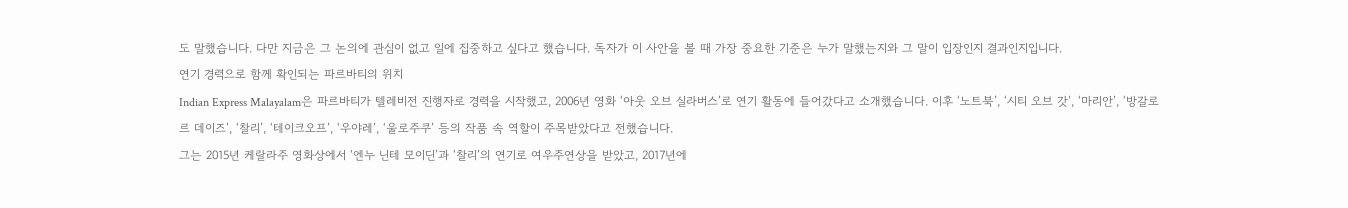도 말했습니다. 다만 지금은 그 논의에 관심이 없고 일에 집중하고 싶다고 했습니다. 독자가 이 사안을 볼 때 가장 중요한 기준은 누가 말했는지와 그 말이 입장인지 결과인지입니다.
연기 경력으로 함께 확인되는 파르바티의 위치
Indian Express Malayalam은 파르바티가 텔레비전 진행자로 경력을 시작했고, 2006년 영화 ‘아웃 오브 실라버스’로 연기 활동에 들어갔다고 소개했습니다. 이후 ‘노트북’, ‘시티 오브 갓’, ‘마리안’, ‘방갈로르 데이즈’, ‘찰리’, ‘테이크오프’, ‘우야레’, ‘울로주쿠’ 등의 작품 속 역할이 주목받았다고 전했습니다.
그는 2015년 케랄라주 영화상에서 ‘엔누 닌테 모이딘’과 ‘찰리’의 연기로 여우주연상을 받았고, 2017년에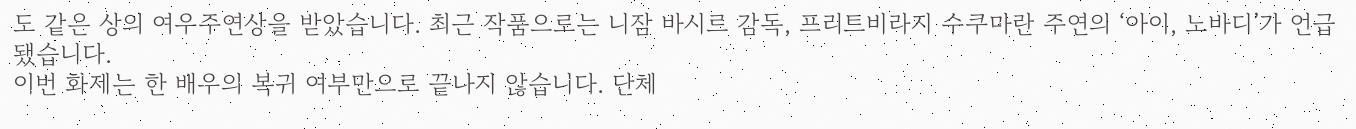도 같은 상의 여우주연상을 받았습니다. 최근 작품으로는 니잠 바시르 감독, 프리트비라지 수쿠마란 주연의 ‘아이, 노바디’가 언급됐습니다.
이번 화제는 한 배우의 복귀 여부만으로 끝나지 않습니다. 단체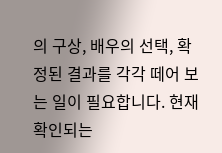의 구상, 배우의 선택, 확정된 결과를 각각 떼어 보는 일이 필요합니다. 현재 확인되는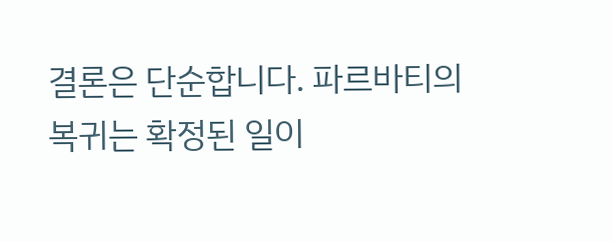결론은 단순합니다. 파르바티의 복귀는 확정된 일이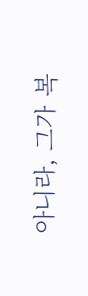아니라, 그가 복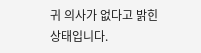귀 의사가 없다고 밝힌 상태입니다.